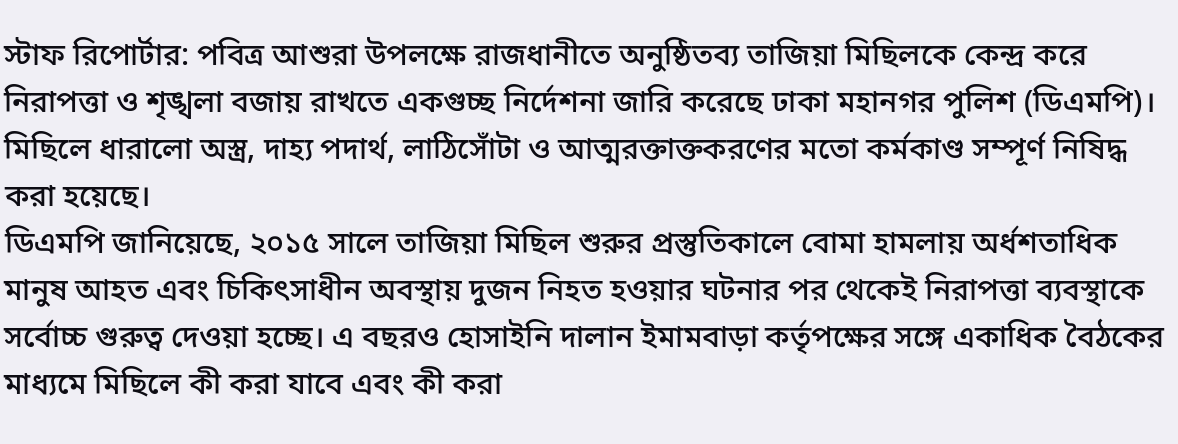স্টাফ রিপোর্টার: পবিত্র আশুরা উপলক্ষে রাজধানীতে অনুষ্ঠিতব্য তাজিয়া মিছিলকে কেন্দ্র করে নিরাপত্তা ও শৃঙ্খলা বজায় রাখতে একগুচ্ছ নির্দেশনা জারি করেছে ঢাকা মহানগর পুলিশ (ডিএমপি)। মিছিলে ধারালো অস্ত্র, দাহ্য পদার্থ, লাঠিসোঁটা ও আত্মরক্তাক্তকরণের মতো কর্মকাণ্ড সম্পূর্ণ নিষিদ্ধ করা হয়েছে।
ডিএমপি জানিয়েছে, ২০১৫ সালে তাজিয়া মিছিল শুরুর প্রস্তুতিকালে বোমা হামলায় অর্ধশতাধিক মানুষ আহত এবং চিকিৎসাধীন অবস্থায় দুজন নিহত হওয়ার ঘটনার পর থেকেই নিরাপত্তা ব্যবস্থাকে সর্বোচ্চ গুরুত্ব দেওয়া হচ্ছে। এ বছরও হোসাইনি দালান ইমামবাড়া কর্তৃপক্ষের সঙ্গে একাধিক বৈঠকের মাধ্যমে মিছিলে কী করা যাবে এবং কী করা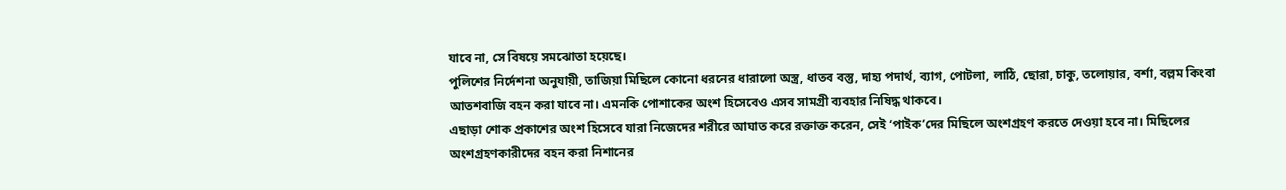যাবে না, সে বিষয়ে সমঝোতা হয়েছে।
পুলিশের নির্দেশনা অনুযায়ী, তাজিয়া মিছিলে কোনো ধরনের ধারালো অস্ত্র, ধাতব বস্তু, দাহ্য পদার্থ, ব্যাগ, পোটলা, লাঠি, ছোরা, চাকু, তলোয়ার, বর্শা, বল্লম কিংবা আতশবাজি বহন করা যাবে না। এমনকি পোশাকের অংশ হিসেবেও এসব সামগ্রী ব্যবহার নিষিদ্ধ থাকবে।
এছাড়া শোক প্রকাশের অংশ হিসেবে যারা নিজেদের শরীরে আঘাত করে রক্তাক্ত করেন, সেই ‘পাইক’দের মিছিলে অংশগ্রহণ করতে দেওয়া হবে না। মিছিলের অংশগ্রহণকারীদের বহন করা নিশানের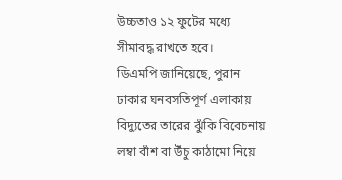উচ্চতাও ১২ ফুটের মধ্যে সীমাবদ্ধ রাখতে হবে।
ডিএমপি জানিয়েছে, পুরান ঢাকার ঘনবসতিপূর্ণ এলাকায় বিদ্যুতের তারের ঝুঁকি বিবেচনায় লম্বা বাঁশ বা উঁচু কাঠামো নিয়ে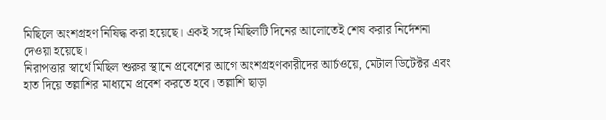মিছিলে অংশগ্রহণ নিষিদ্ধ করা হয়েছে। একই সঙ্গে মিছিলটি দিনের আলোতেই শেষ করার নির্দেশনা দেওয়া হয়েছে।
নিরাপত্তার স্বার্থে মিছিল শুরুর স্থানে প্রবেশের আগে অংশগ্রহণকারীদের আর্চওয়ে, মেটাল ডিটেক্টর এবং হাত দিয়ে তল্লাশির মাধ্যমে প্রবেশ করতে হবে। তল্লাশি ছাড়া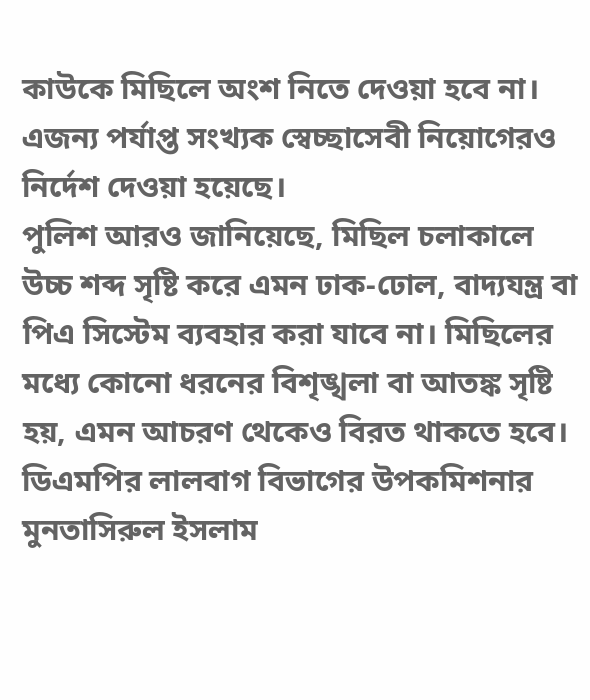কাউকে মিছিলে অংশ নিতে দেওয়া হবে না। এজন্য পর্যাপ্ত সংখ্যক স্বেচ্ছাসেবী নিয়োগেরও নির্দেশ দেওয়া হয়েছে।
পুলিশ আরও জানিয়েছে, মিছিল চলাকালে উচ্চ শব্দ সৃষ্টি করে এমন ঢাক-ঢোল, বাদ্যযন্ত্র বা পিএ সিস্টেম ব্যবহার করা যাবে না। মিছিলের মধ্যে কোনো ধরনের বিশৃঙ্খলা বা আতঙ্ক সৃষ্টি হয়, এমন আচরণ থেকেও বিরত থাকতে হবে।
ডিএমপির লালবাগ বিভাগের উপকমিশনার মুনতাসিরুল ইসলাম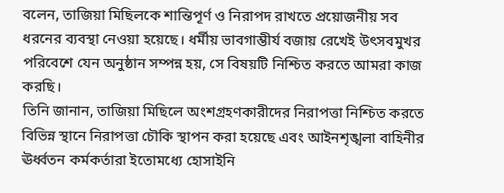বলেন, তাজিয়া মিছিলকে শান্তিপূর্ণ ও নিরাপদ রাখতে প্রয়োজনীয় সব ধরনের ব্যবস্থা নেওয়া হয়েছে। ধর্মীয় ভাবগাম্ভীর্য বজায় রেখেই উৎসবমুখর পরিবেশে যেন অনুষ্ঠান সম্পন্ন হয়, সে বিষয়টি নিশ্চিত করতে আমরা কাজ করছি।
তিনি জানান, তাজিয়া মিছিলে অংশগ্রহণকারীদের নিরাপত্তা নিশ্চিত করতে বিভিন্ন স্থানে নিরাপত্তা চৌকি স্থাপন করা হয়েছে এবং আইনশৃঙ্খলা বাহিনীর ঊর্ধ্বতন কর্মকর্তারা ইতোমধ্যে হোসাইনি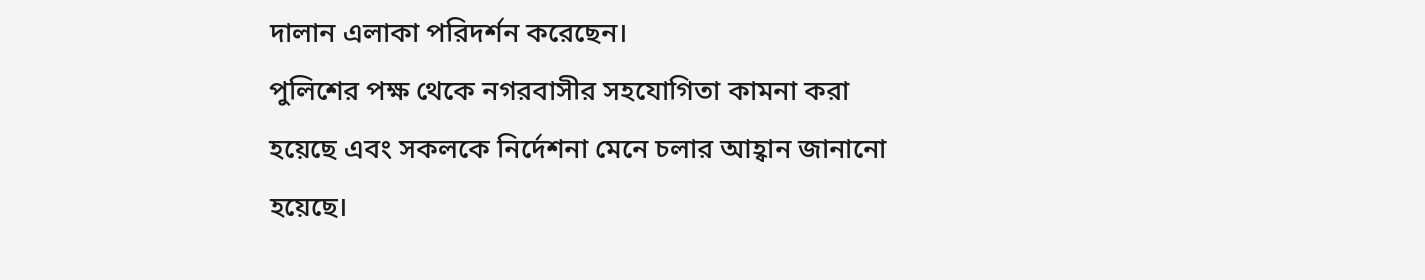দালান এলাকা পরিদর্শন করেছেন।
পুলিশের পক্ষ থেকে নগরবাসীর সহযোগিতা কামনা করা হয়েছে এবং সকলকে নির্দেশনা মেনে চলার আহ্বান জানানো হয়েছে।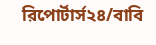রিপোর্টার্স২৪/বাবি